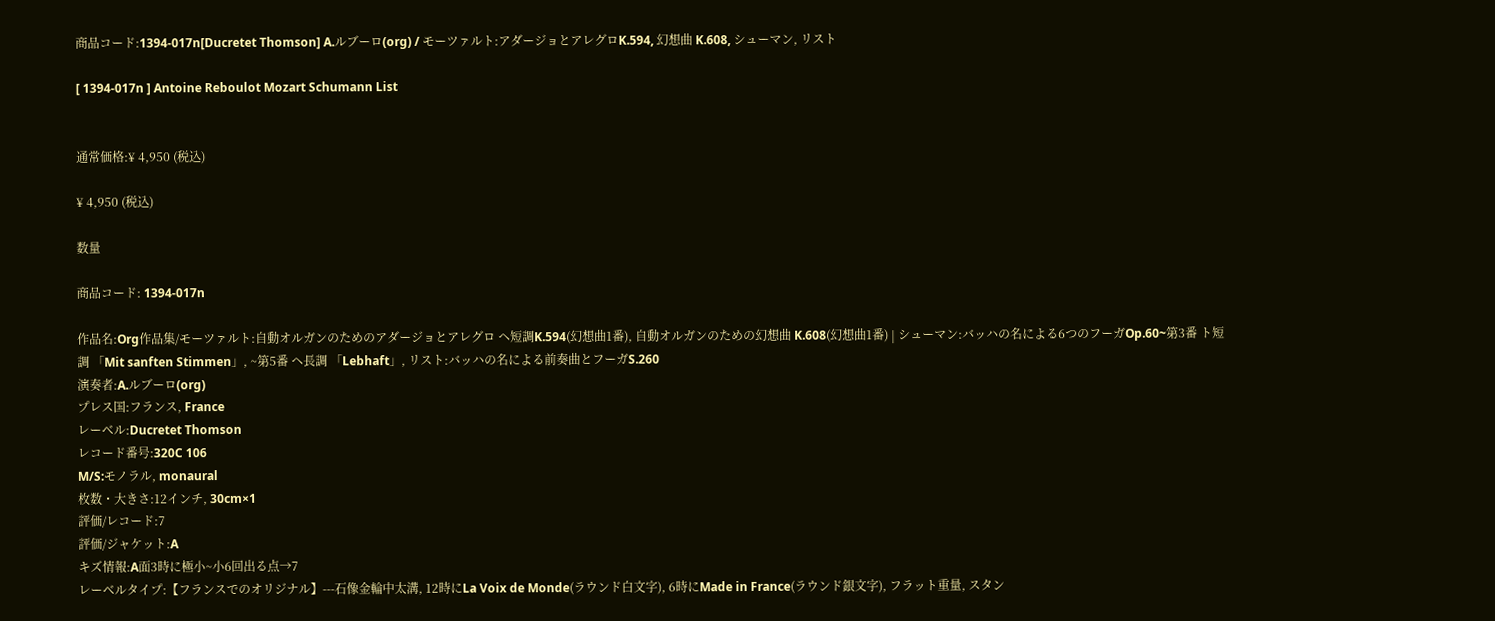商品コード:1394-017n[Ducretet Thomson] A.ルブーロ(org) / モーツァルト:アダージョとアレグロK.594, 幻想曲 K.608, シューマン, リスト

[ 1394-017n ] Antoine Reboulot Mozart Schumann List


通常価格:¥ 4,950 (税込)

¥ 4,950 (税込)

数量

商品コード: 1394-017n

作品名:Org作品集/モーツァルト:自動オルガンのためのアダージョとアレグロ ヘ短調K.594(幻想曲1番), 自動オルガンのための幻想曲 K.608(幻想曲1番) | シューマン:バッハの名による6つのフーガOp.60~第3番 ト短調 「Mit sanften Stimmen」, ~第5番 ヘ長調 「Lebhaft」, リスト:バッハの名による前奏曲とフーガS.260
演奏者:A.ルブーロ(org)
プレス国:フランス, France
レーベル:Ducretet Thomson
レコード番号:320C 106
M/S:モノラル, monaural
枚数・大きさ:12インチ, 30cm×1
評価/レコード:7
評価/ジャケット:A
キズ情報:A面3時に極小~小6回出る点→7
レーベルタイプ:【フランスでのオリジナル】---石像金輪中太溝, 12時にLa Voix de Monde(ラウンド白文字), 6時にMade in France(ラウンド銀文字), フラット重量, スタン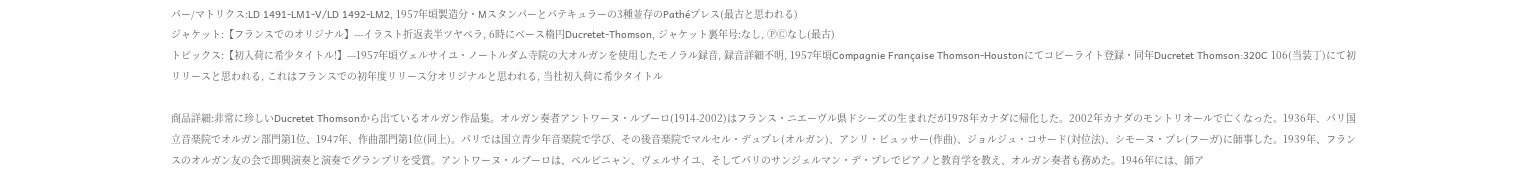パー/マトリクス:LD 1491-LM1-V/LD 1492-LM2, 1957年頃製造分・Mスタンパーとパテキュラーの3種並存のPathéプレス(最古と思われる)
ジャケット:【フランスでのオリジナル】---イラスト折返表半ツヤペラ, 6時にベース楕円Ducretet-Thomson, ジャケット裏年号:なし, ⓅⒸなし(最古)
トピックス:【初入荷に希少タイトル!】---1957年頃ヴェルサイユ・ノートルダム寺院の大オルガンを使用したモノラル録音, 録音詳細不明, 1957年頃Compagnie Française Thomson-Houstonにてコピーライト登録・同年Ducretet Thomson:320C 106(当装丁)にて初リリースと思われる, これはフランスでの初年度リリース分オリジナルと思われる, 当社初入荷に希少タイトル

商品詳細:非常に珍しいDucretet Thomsonから出ているオルガン作品集。オルガン奏者アントワーヌ・ルブーロ(1914-2002)はフランス・ニエーヴル県ドシーズの生まれだが1978年カナダに帰化した。2002年カナダのモントリオールで亡くなった。1936年、パリ国立音楽院でオルガン部門第1位、1947年、作曲部門第1位(同上)。パリでは国立青少年音楽院で学び、その後音楽院でマルセル・デュプレ(オルガン)、アンリ・ビュッサー(作曲)、ジョルジュ・コサード(対位法)、シモーヌ・プレ(フーガ)に師事した。1939年、フランスのオルガン友の会で即興演奏と演奏でグランプリを受賞。アントワーヌ・ルブーロは、ペルピニャン、ヴェルサイユ、そしてパリのサンジェルマン・デ・プレでピアノと教育学を教え、オルガン奏者も務めた。1946年には、師ア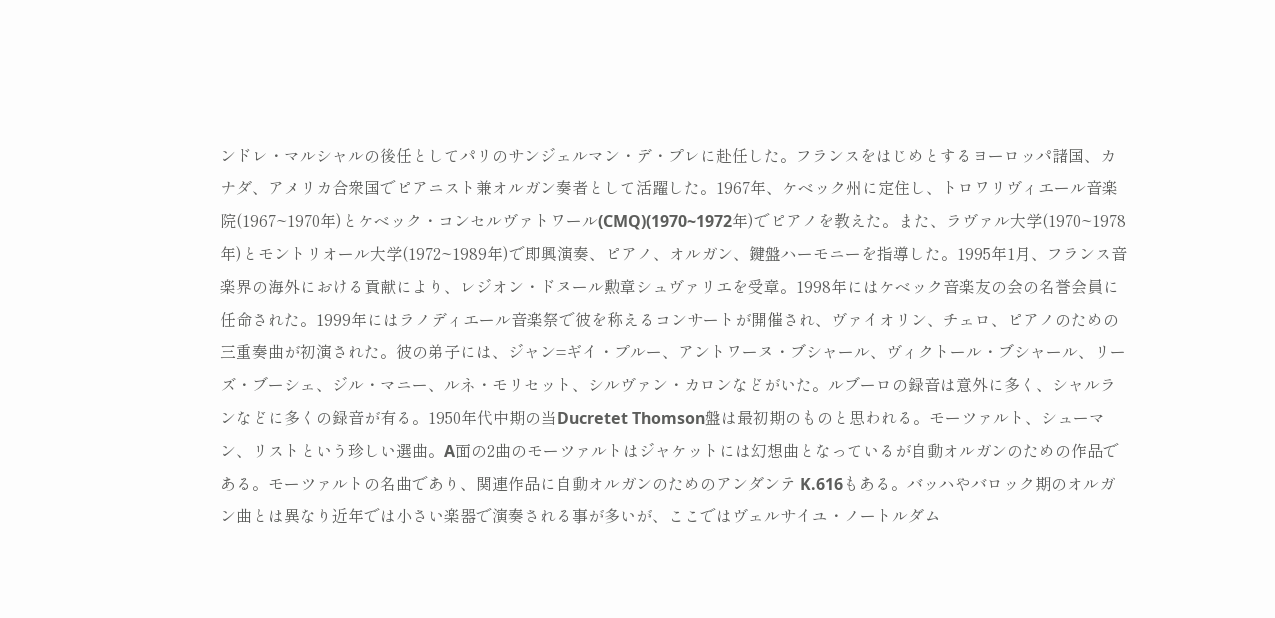ンドレ・マルシャルの後任としてパリのサンジェルマン・デ・プレに赴任した。フランスをはじめとするヨーロッパ諸国、カナダ、アメリカ合衆国でピアニスト兼オルガン奏者として活躍した。1967年、ケベック州に定住し、トロワリヴィエール音楽院(1967~1970年)とケベック・コンセルヴァトワール(CMQ)(1970~1972年)でピアノを教えた。また、ラヴァル大学(1970~1978年)とモントリオール大学(1972~1989年)で即興演奏、ピアノ、オルガン、鍵盤ハーモニーを指導した。1995年1月、フランス音楽界の海外における貢献により、レジオン・ドヌール勲章シュヴァリエを受章。1998年にはケベック音楽友の会の名誉会員に任命された。1999年にはラノディエール音楽祭で彼を称えるコンサートが開催され、ヴァイオリン、チェロ、ピアノのための三重奏曲が初演された。彼の弟子には、ジャン=ギイ・プルー、アントワーヌ・ブシャール、ヴィクトール・ブシャール、リーズ・ブーシェ、ジル・マニー、ルネ・モリセット、シルヴァン・カロンなどがいた。ルブーロの録音は意外に多く、シャルランなどに多くの録音が有る。1950年代中期の当Ducretet Thomson盤は最初期のものと思われる。モーツァルト、シューマン、リストという珍しい選曲。A面の2曲のモーツァルトはジャケットには幻想曲となっているが自動オルガンのための作品である。モーツァルトの名曲であり、関連作品に自動オルガンのためのアンダンテ K.616もある。バッハやバロック期のオルガン曲とは異なり近年では小さい楽器で演奏される事が多いが、ここではヴェルサイユ・ノートルダム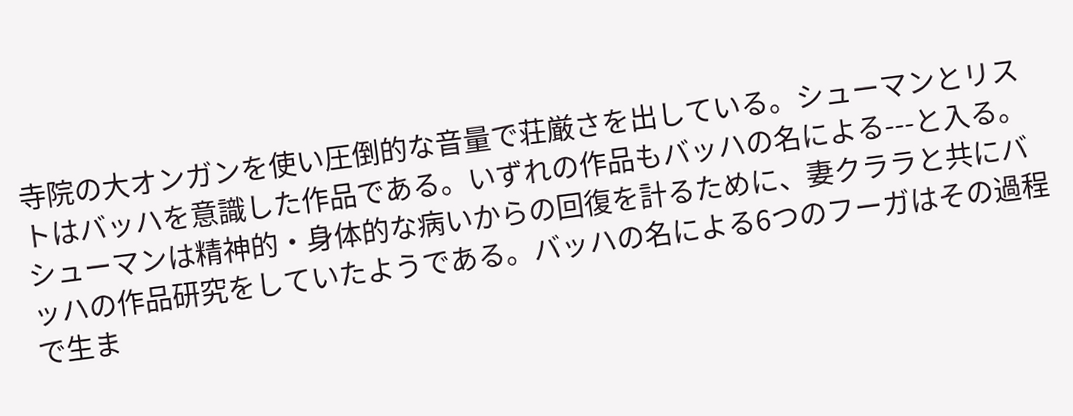寺院の大オンガンを使い圧倒的な音量で荘厳さを出している。シューマンとリストはバッハを意識した作品である。いずれの作品もバッハの名による---と入る。シューマンは精神的・身体的な病いからの回復を計るために、妻クララと共にバッハの作品研究をしていたようである。バッハの名による6つのフーガはその過程で生ま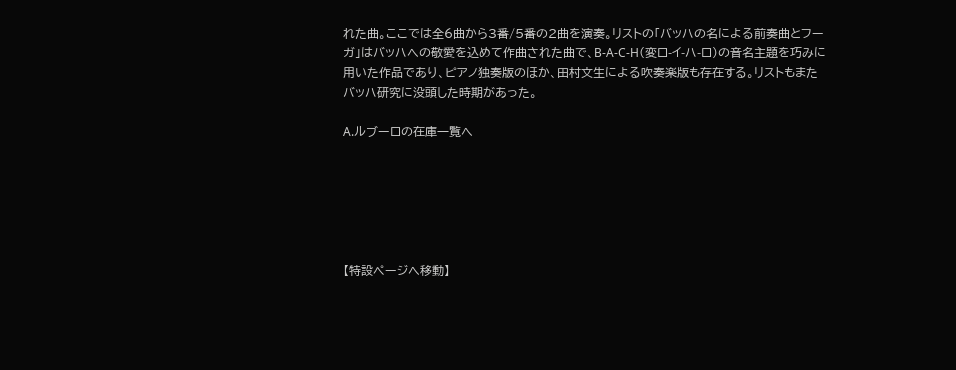れた曲。ここでは全6曲から3番/5番の2曲を演奏。リストの「バッハの名による前奏曲とフーガ」はバッハへの敬愛を込めて作曲された曲で、B-A-C-H(変ロ-イ-ハ-ロ)の音名主題を巧みに用いた作品であり、ピアノ独奏版のほか、田村文生による吹奏楽版も存在する。リストもまたバッハ研究に没頭した時期があった。

A.ルブーロの在庫一覧へ






【特設ページへ移動】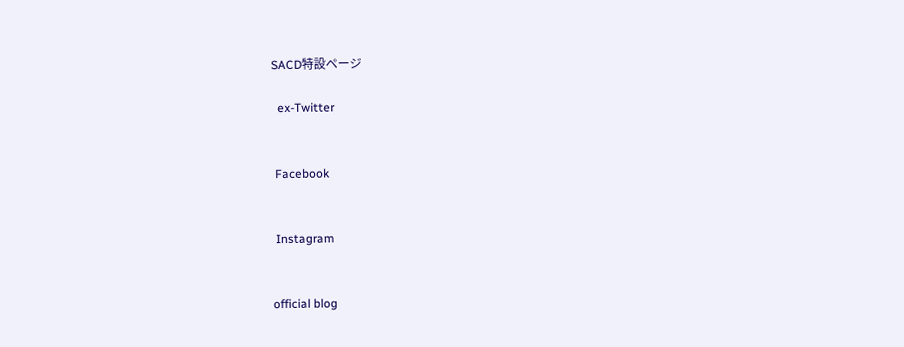SACD特設ページ

  ex-Twitter


 Facebook


 Instagram


official blog